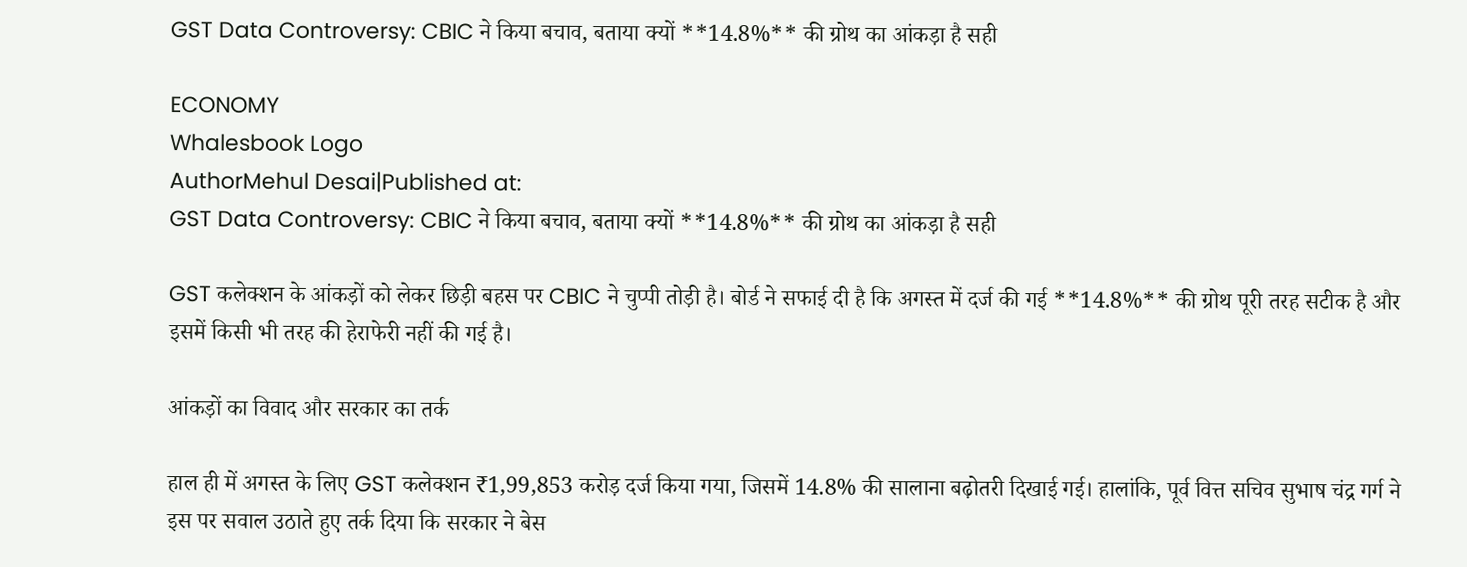GST Data Controversy: CBIC ने किया बचाव, बताया क्यों **14.8%** की ग्रोथ का आंकड़ा है सही

ECONOMY
Whalesbook Logo
AuthorMehul Desai|Published at:
GST Data Controversy: CBIC ने किया बचाव, बताया क्यों **14.8%** की ग्रोथ का आंकड़ा है सही

GST कलेक्शन के आंकड़ों को लेकर छिड़ी बहस पर CBIC ने चुप्पी तोड़ी है। बोर्ड ने सफाई दी है कि अगस्त में दर्ज की गई **14.8%** की ग्रोथ पूरी तरह सटीक है और इसमें किसी भी तरह की हेराफेरी नहीं की गई है।

आंकड़ों का विवाद और सरकार का तर्क

हाल ही में अगस्त के लिए GST कलेक्शन ₹1,99,853 करोड़ दर्ज किया गया, जिसमें 14.8% की सालाना बढ़ोतरी दिखाई गई। हालांकि, पूर्व वित्त सचिव सुभाष चंद्र गर्ग ने इस पर सवाल उठाते हुए तर्क दिया कि सरकार ने बेस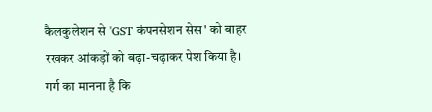कैलकुलेशन से 'GST कंपनसेशन सेस' को बाहर रखकर आंकड़ों को बढ़ा-चढ़ाकर पेश किया है। गर्ग का मानना है कि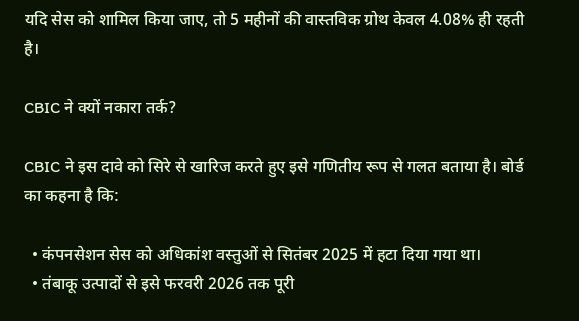यदि सेस को शामिल किया जाए, तो 5 महीनों की वास्तविक ग्रोथ केवल 4.08% ही रहती है।

CBIC ने क्यों नकारा तर्क?

CBIC ने इस दावे को सिरे से खारिज करते हुए इसे गणितीय रूप से गलत बताया है। बोर्ड का कहना है कि:

  • कंपनसेशन सेस को अधिकांश वस्तुओं से सितंबर 2025 में हटा दिया गया था।
  • तंबाकू उत्पादों से इसे फरवरी 2026 तक पूरी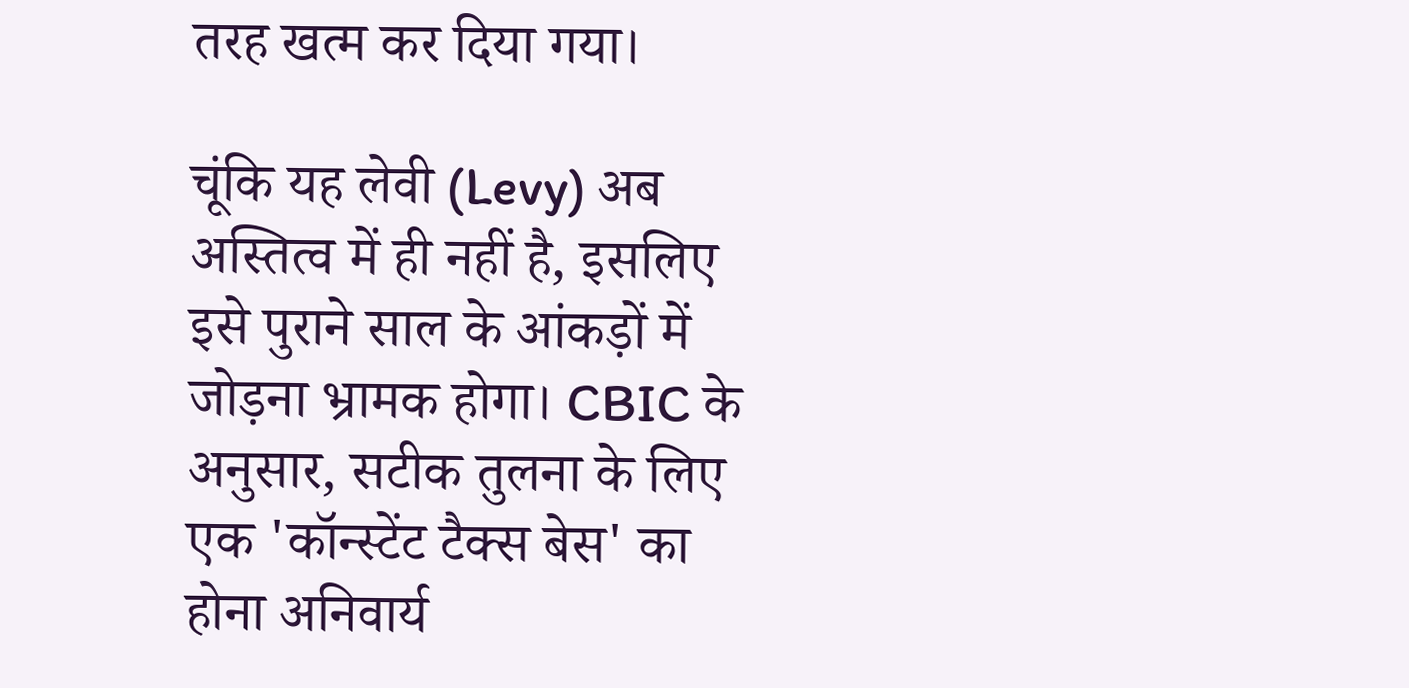तरह खत्म कर दिया गया।

चूंकि यह लेवी (Levy) अब अस्तित्व में ही नहीं है, इसलिए इसे पुराने साल के आंकड़ों में जोड़ना भ्रामक होगा। CBIC के अनुसार, सटीक तुलना के लिए एक 'कॉन्स्टेंट टैक्स बेस' का होना अनिवार्य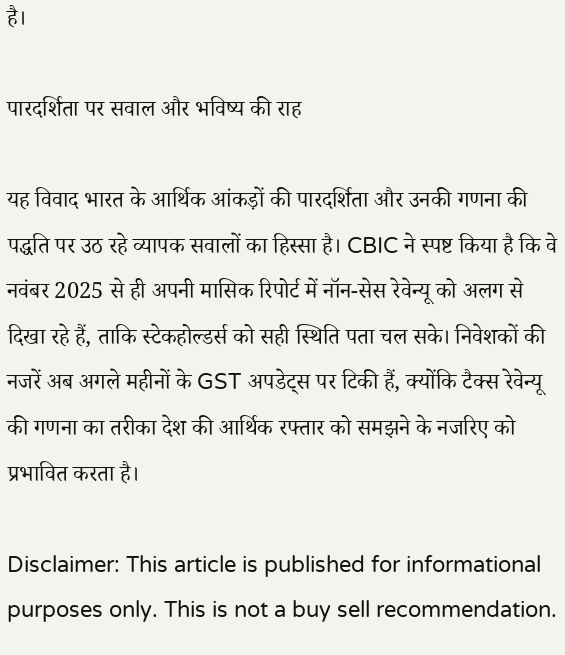है।

पारदर्शिता पर सवाल और भविष्य की राह

यह विवाद भारत के आर्थिक आंकड़ों की पारदर्शिता और उनकी गणना की पद्धति पर उठ रहे व्यापक सवालों का हिस्सा है। CBIC ने स्पष्ट किया है कि वे नवंबर 2025 से ही अपनी मासिक रिपोर्ट में नॉन-सेस रेवेन्यू को अलग से दिखा रहे हैं, ताकि स्टेकहोल्डर्स को सही स्थिति पता चल सके। निवेशकों की नजरें अब अगले महीनों के GST अपडेट्स पर टिकी हैं, क्योंकि टैक्स रेवेन्यू की गणना का तरीका देश की आर्थिक रफ्तार को समझने के नजरिए को प्रभावित करता है।

Disclaimer: This article is published for informational purposes only. This is not a buy sell recommendation.